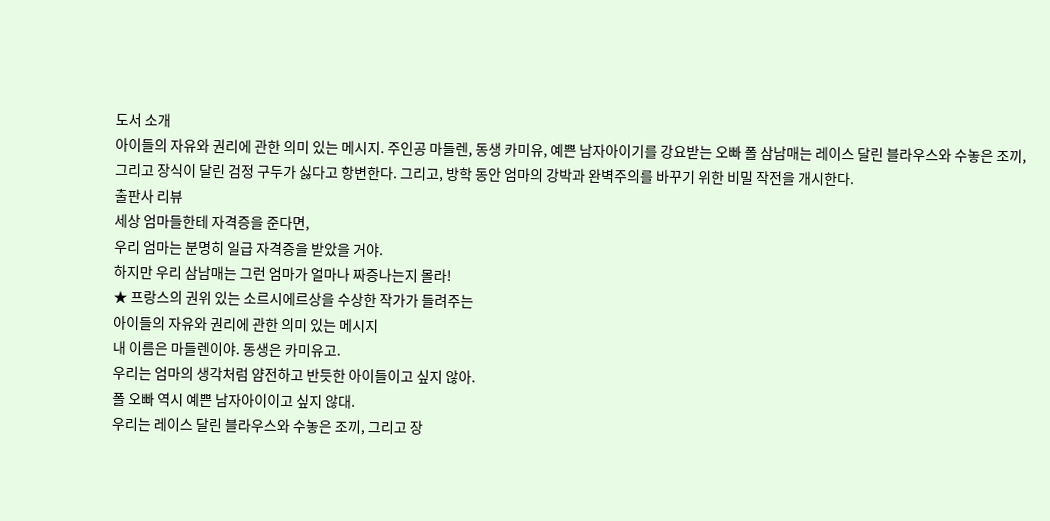도서 소개
아이들의 자유와 권리에 관한 의미 있는 메시지. 주인공 마들렌, 동생 카미유, 예쁜 남자아이기를 강요받는 오빠 폴 삼남매는 레이스 달린 블라우스와 수놓은 조끼, 그리고 장식이 달린 검정 구두가 싫다고 항변한다. 그리고, 방학 동안 엄마의 강박과 완벽주의를 바꾸기 위한 비밀 작전을 개시한다.
출판사 리뷰
세상 엄마들한테 자격증을 준다면,
우리 엄마는 분명히 일급 자격증을 받았을 거야.
하지만 우리 삼남매는 그런 엄마가 얼마나 짜증나는지 몰라!
★ 프랑스의 권위 있는 소르시에르상을 수상한 작가가 들려주는
아이들의 자유와 권리에 관한 의미 있는 메시지
내 이름은 마들렌이야. 동생은 카미유고.
우리는 엄마의 생각처럼 얌전하고 반듯한 아이들이고 싶지 않아.
폴 오빠 역시 예쁜 남자아이이고 싶지 않대.
우리는 레이스 달린 블라우스와 수놓은 조끼, 그리고 장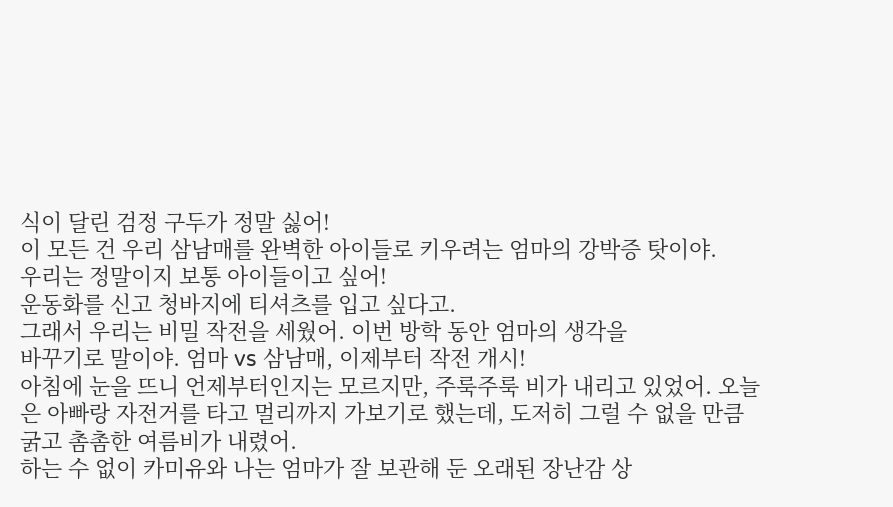식이 달린 검정 구두가 정말 싫어!
이 모든 건 우리 삼남매를 완벽한 아이들로 키우려는 엄마의 강박증 탓이야.
우리는 정말이지 보통 아이들이고 싶어!
운동화를 신고 청바지에 티셔츠를 입고 싶다고.
그래서 우리는 비밀 작전을 세웠어. 이번 방학 동안 엄마의 생각을
바꾸기로 말이야. 엄마 vs 삼남매, 이제부터 작전 개시!
아침에 눈을 뜨니 언제부터인지는 모르지만, 주룩주룩 비가 내리고 있었어. 오늘은 아빠랑 자전거를 타고 멀리까지 가보기로 했는데, 도저히 그럴 수 없을 만큼 굵고 촘촘한 여름비가 내렸어.
하는 수 없이 카미유와 나는 엄마가 잘 보관해 둔 오래된 장난감 상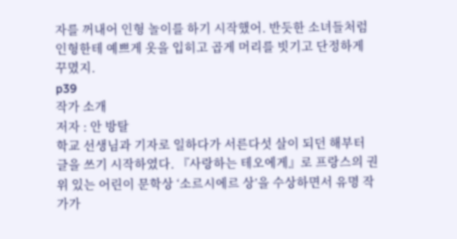자를 꺼내어 인형 놀이를 하기 시작했어. 반듯한 소녀들처럼 인형한테 예쁘게 옷을 입히고 곱게 머리를 빗기고 단정하게 꾸몄지.
p39
작가 소개
저자 : 안 방탈
학교 선생님과 기자로 일하다가 서른다섯 살이 되던 해부터 글을 쓰기 시작하였다. 『사랑하는 테오에게』로 프랑스의 권위 있는 어린이 문학상 ‘소르시에르 상’을 수상하면서 유명 작가가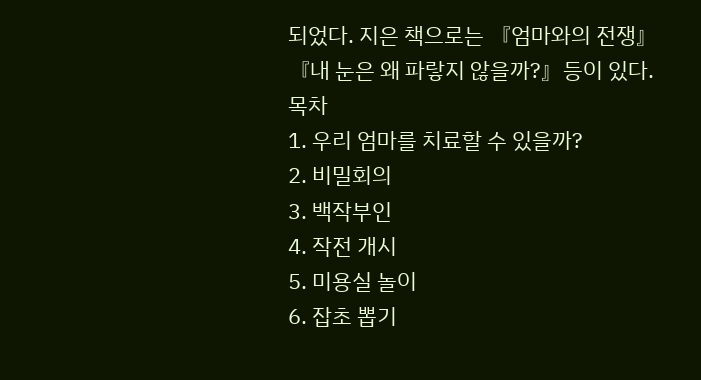되었다. 지은 책으로는 『엄마와의 전쟁』 『내 눈은 왜 파랗지 않을까?』등이 있다.
목차
1. 우리 엄마를 치료할 수 있을까?
2. 비밀회의
3. 백작부인
4. 작전 개시
5. 미용실 놀이
6. 잡초 뽑기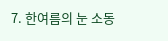7. 한여름의 눈 소동